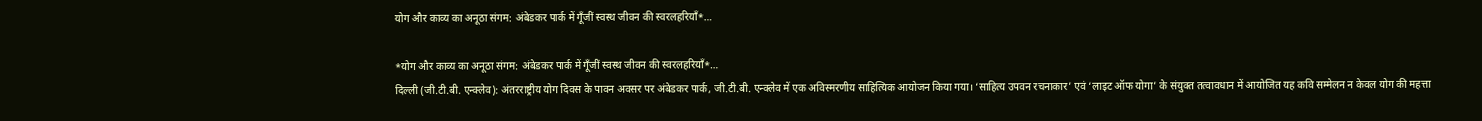योग और काव्य का अनूठा संगम: अंबेडकर पार्क में गूँजीं स्वस्थ जीवन की स्वरलहरियाँ*…

*योग और काव्य का अनूठा संगम: अंबेडकर पार्क में गूँजीं स्वस्थ जीवन की स्वरलहरियाँ*…
दिल्ली (जी.टी.बी. एन्क्लेव): अंतरराष्ट्रीय योग दिवस के पावन अवसर पर अंबेडकर पार्क, जी.टी.बी. एन्क्लेव में एक अविस्मरणीय साहित्यिक आयोजन किया गया। ‘साहित्य उपवन रचनाकार’ एवं ‘लाइट ऑफ योगा’ के संयुक्त तत्वावधान में आयोजित यह कवि सम्मेलन न केवल योग की महत्ता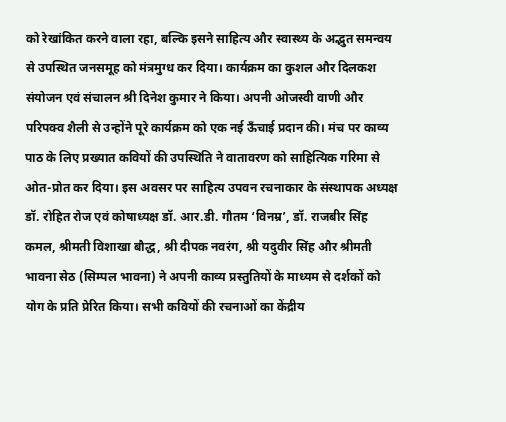को रेखांकित करने वाला रहा, बल्कि इसने साहित्य और स्वास्थ्य के अद्भुत समन्वय से उपस्थित जनसमूह को मंत्रमुग्ध कर दिया। कार्यक्रम का कुशल और दिलकश संयोजन एवं संचालन श्री दिनेश कुमार ने किया। अपनी ओजस्वी वाणी और परिपक्व शैली से उन्होंने पूरे कार्यक्रम को एक नई ऊँचाई प्रदान की। मंच पर काव्य पाठ के लिए प्रख्यात कवियों की उपस्थिति ने वातावरण को साहित्यिक गरिमा से ओत-प्रोत कर दिया। इस अवसर पर साहित्य उपवन रचनाकार के संस्थापक अध्यक्ष डॉ. रोहित रोज एवं कोषाध्यक्ष डॉ. आर.डी. गौतम ‘विनम्र’, डॉ. राजबीर सिंह कमल, श्रीमती विशाखा बौद्ध, श्री दीपक नवरंग, श्री यदुवीर सिंह और श्रीमती भावना सेठ (सिम्पल भावना) ने अपनी काव्य प्रस्तुतियों के माध्यम से दर्शकों को योग के प्रति प्रेरित किया। सभी कवियों की रचनाओं का केंद्रीय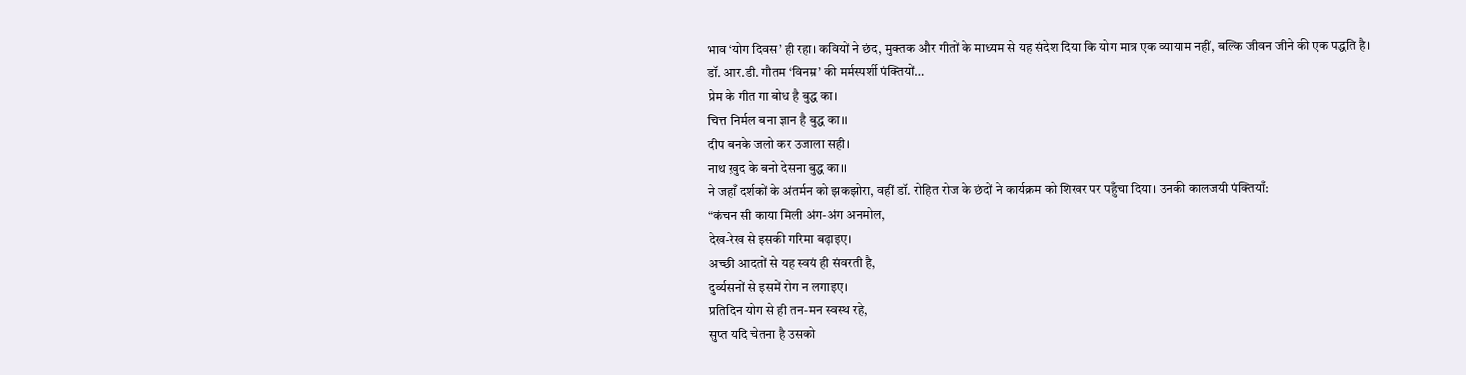भाव ‘योग दिवस’ ही रहा। कवियों ने छंद, मुक्तक और गीतों के माध्यम से यह संदेश दिया कि योग मात्र एक व्यायाम नहीं, बल्कि जीवन जीने की एक पद्धति है।
डॉ. आर.डी. गौतम ‘विनम्र’ की मर्मस्पर्शी पंक्तियों…
प्रेम के गीत गा बोध है बुद्ध का।
चित्त निर्मल बना ज्ञान है बुद्ध का।।
दीप बनके जलो कर उजाला सही।
नाथ ख़ुद के बनो देसना बुद्ध का।।
ने जहाँ दर्शकों के अंतर्मन को झकझोरा, वहीं डॉ. रोहित रोज के छंदों ने कार्यक्रम को शिखर पर पहुँचा दिया। उनकी कालजयी पंक्तियाँ:
“कंचन सी काया मिली अंग-अंग अनमोल,
देख-रेख से इसकी गरिमा बढ़ाइए।
अच्छी आदतों से यह स्वयं ही संवरती है,
दुर्व्यसनों से इसमें रोग न लगाइए।
प्रतिदिन योग से ही तन-मन स्वस्थ रहे,
सुप्त यदि चेतना है उसको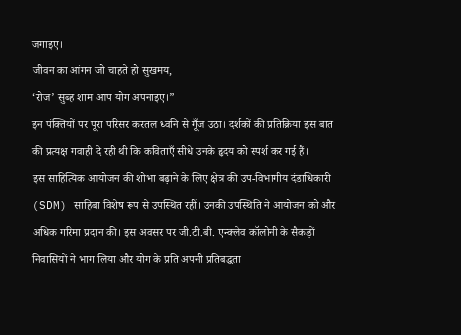जगाइए।
जीवन का आंगन जो चाहते हो सुखमय,
‘रोज’ सुब्ह शाम आप योग अपनाइए।”
इन पंक्तियों पर पूरा परिसर करतल ध्वनि से गूँज उठा। दर्शकों की प्रतिक्रिया इस बात की प्रत्यक्ष गवाही दे रही थी कि कविताएँ सीधे उनके हृदय को स्पर्श कर गई हैं।
इस साहित्यिक आयोजन की शोभा बढ़ाने के लिए क्षेत्र की उप-विभागीय दंडाधिकारी (SDM) साहिबा विशेष रूप से उपस्थित रहीं। उनकी उपस्थिति ने आयोजन को और अधिक गरिमा प्रदान की। इस अवसर पर जी.टी.बी. एन्क्लेव कॉलोनी के सैकड़ों निवासियों ने भाग लिया और योग के प्रति अपनी प्रतिबद्धता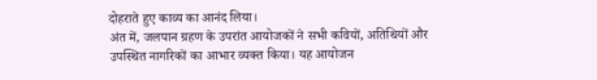दोहराते हुए काव्य का आनंद लिया।
अंत में, जलपान ग्रहण के उपरांत आयोजकों ने सभी कवियों, अतिथियों और उपस्थित नागरिकों का आभार व्यक्त किया। यह आयोजन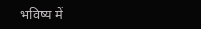भविष्य में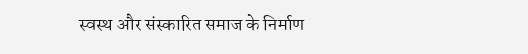स्वस्थ और संस्कारित समाज के निर्माण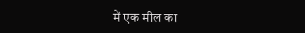में एक मील का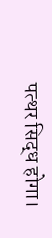पत्थर सिद्ध होगा।